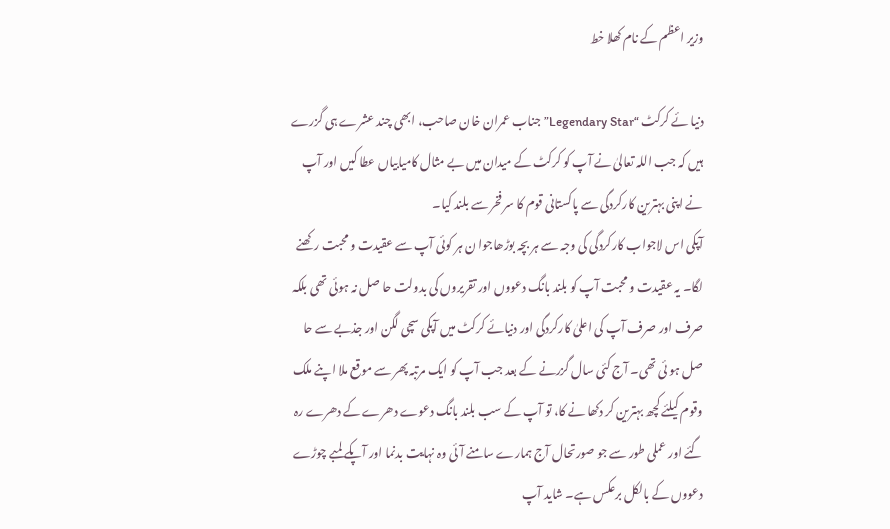وزیر اعظم کے نام کھلا خط

دنیا ئے کرکٹ “Legendary Star” جناب عمران خان صاحب، ابھی چند عشرے ہی گزرے ہیں کہ جب اللہ تعالیٰ نے آپ کو کرکٹ کے میدان میں بے مثال کامیابیاں عطا کیں اور آپ نے اپنی بہترین کارکردگی سے پاکستانی قوم کا سر فخر سے بلند کیا۔
آپکی اس لاجواب کارکردگی کی وجہ سے ہر بچہ بوڑھاجوا ن ہر کوئی آپ سے عقیدت و محبت رکھنے لگا۔ یہ عقیدت و محبت آپ کو بلند بانگ دعووں اور تقریروں کی بدولت حا صل نہ ہوئی تھی بلکہ صرف اور صرف آپ کی اعلیٰ کارکردگی اور دنیائے کرکٹ میں آپکی سچی لگن اور جذبے سے حا صل ہو ئی تھی۔ آج کئی سال گزرنے کے بعد جب آپ کو ایک مرتبہ پھر سے موقع ملا اپنے ملک وقوم کیلئے کچھ بہترین کر دکھا نے کا، تو آپ کے سب بلند بانگ دعوے دھرے کے دھرے رہ گئے اور عملی طور سے جو صورتحال آج ہمارے سامنے آئی وہ نہایت بدنما اور آپکے لمبے چوڑے دعووں کے بالکل برعکس ہے۔ شاید آپ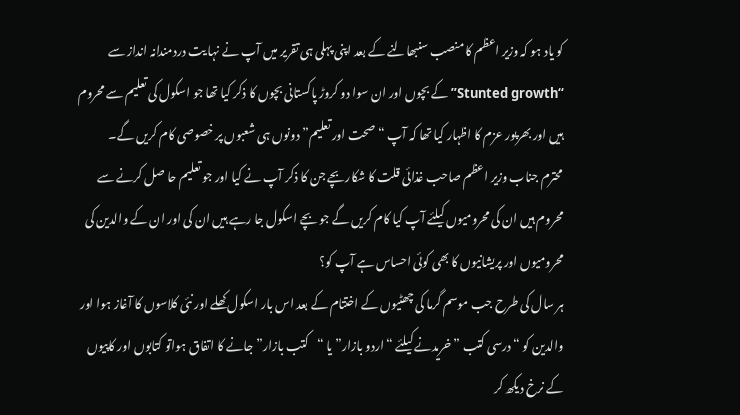کو یاد ہو کہ وزیر اعظم کا منصب سنبھالنے کے بعد اپنی پہلی ہی تقریر میں آپ نے نہا یت دردمندانہ انداز سے “Stunted growth” کے بچوں اور ان سوا دو کروڑ پاکستانی بچوں کا ذکر کیا تھا جو اسکول کی تعلیم سے محروم ہیں اور بھرپور عزم کا اظہار کیا تھا کہ آپ “صحت اور تعلیم” دونوں ہی شعبوں پر خصوصی کام کریں گے۔
محترم جناب وزیر اعظم صاحب غذائی قلت کا شکاربچے جن کا ذکر آپ نے کیا اور جو تعلیم حا صل کرنے سے محروم ہیں ان کی محرومیوں کیلئے آپ کیا کام کریں گے جو بچے اسکول جا رہے ہیں ان کی اور ان کے والدین کی محرومیوں اور پریشانیوں کا بھی کوئی احساس ہے آپ کو؟
ہر سال کی طرح جب موسم گرما کی چھٹیوں کے اختتام کے بعد اس بار اسکول کھلے اور نئی کلاسوں کا آغاز ہوا اور والدین کو “درسی کتب ” خریدنے کیلئے “اردو بازار” یا “کتب بازار” جانے کا اتفاق ہواتو کتابوں اور کاپیوں کے نرخ دیکھ کر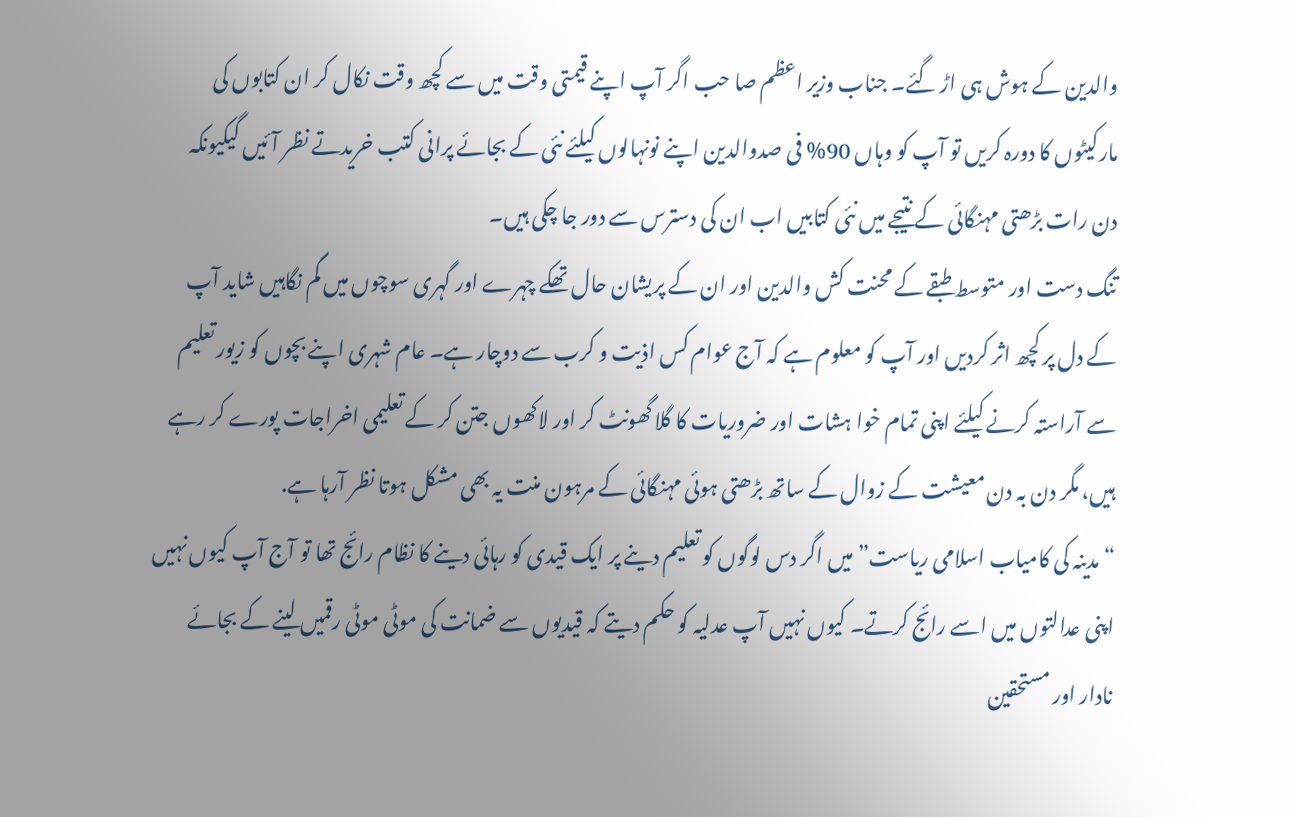والدین کے ہوش ہی اڑ گئے۔ جناب وزیر اعظم صا حب اگر آپ اپنے قیمتی وقت میں سے کچھ وقت نکال کر ان کتابوں کی مارکیٹوں کا دورہ کریں تو آپ کو وہاں 90% فی صدوالدین اپنے نونہالوں کیلئے نئی کے بجائے پرانی کتب خریدتے نظر آئیں گیکیونکہ دن رات بڑھتی مہنگائی کے نتیجے میں نئی کتابیں اب ان کی دسترس سے دور جا چکی ہیں۔
تنگ دست اور متوسط طبقے کے محنت کش والدین اور ان کے پریشان حال تھکے چہرے اور گہری سوچوں میں گم نگاہیں شاید آپ کے دل پر کچھ اثر کردیں اور آپ کو معلوم ہے کہ آج عوام کس اذیت و کرب سے دوچار ہے۔ عام شہری اپنے بچوں کو زیور تعلیم سے آراستہ کرنے کیلئے اپنی تمام خوا ہشات اور ضروریات کا گلا گھونٹ کر اور لاکھوں جتن کر کے تعلیمی اخراجات پورے کر رہے ہیں، مگر دن بہ دن معیشت کے زوال کے ساتھ بڑھتی ہوئی مہنگائی کے مرہون منت یہ بھی مشکل ہوتا نظر آرہا ہے.
“مدینہ کی کامیاب اسلامی ریاست” میں اگر دس لوگوں کو تعلیم دینے پر ایک قیدی کو رہائی دینے کا نظام رائج تھا تو آج آپ کیوں نہیں اپنی عدالتوں میں اسے رائج کرتے۔ کیوں نہیں آپ عدلیہ کو حکم دیتے کہ قیدیوں سے ضمانت کی موٹی موٹی رقمیں لینے کے بجائے نادار اور مستحقین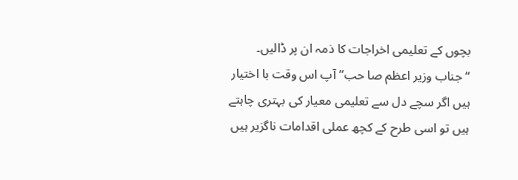بچوں کے تعلیمی اخراجات کا ذمہ ان پر ڈالیں۔
“جناب وزیر اعظم صا حب” آپ اس وقت با اختیار ہیں اگر سچے دل سے تعلیمی معیار کی بہتری چاہتے ہیں تو اسی طرح کے کچھ عملی اقدامات ناگزیر ہیں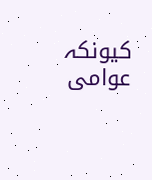کیونکہ عوامی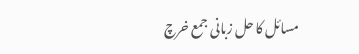مسائل کا حل زبانی جمع خرچ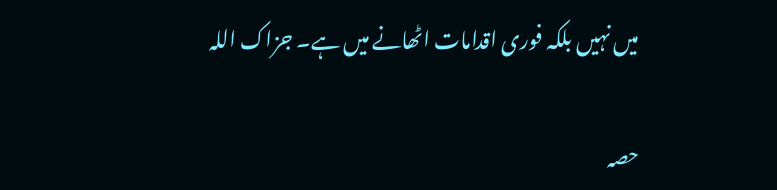میں نہیں بلکہ فوری اقدامات اٹھانے میں ہے۔ جزاک اللہ

حصہ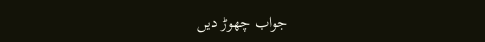جواب چھوڑ دیں